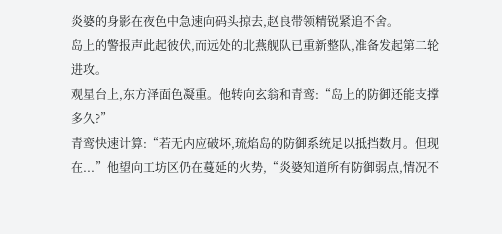炎婆的身影在夜色中急速向码头掠去,赵良带领精锐紧追不舍。
岛上的警报声此起彼伏,而远处的北燕舰队已重新整队,准备发起第二轮进攻。
观星台上,东方泽面色凝重。他转向玄翁和青鸾:“岛上的防御还能支撑多久?”
青鸾快速计算:“若无内应破坏,琉焰岛的防御系统足以抵挡数月。但现在...”他望向工坊区仍在蔓延的火势,“炎婆知道所有防御弱点,情况不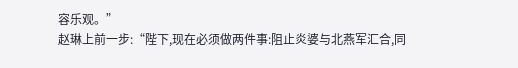容乐观。”
赵琳上前一步:“陛下,现在必须做两件事:阻止炎婆与北燕军汇合,同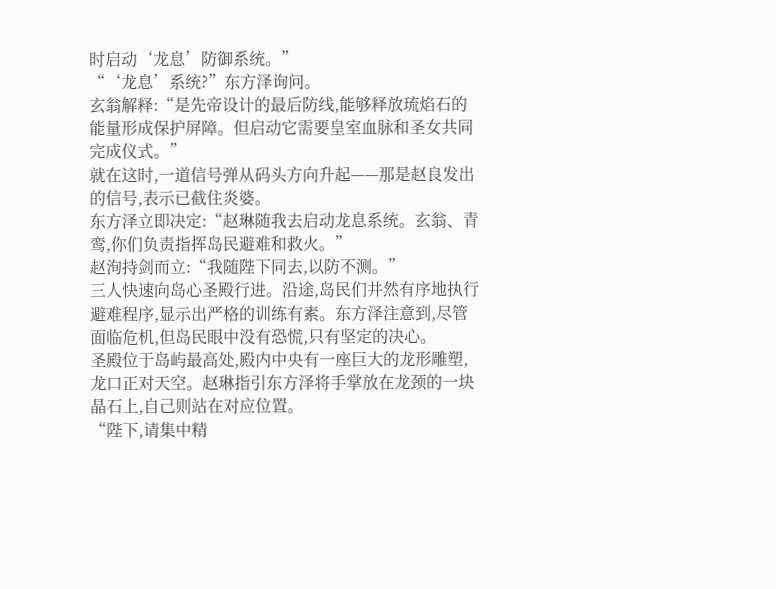时启动‘龙息’防御系统。”
“‘龙息’系统?”东方泽询问。
玄翁解释:“是先帝设计的最后防线,能够释放琉焰石的能量形成保护屏障。但启动它需要皇室血脉和圣女共同完成仪式。”
就在这时,一道信号弹从码头方向升起——那是赵良发出的信号,表示已截住炎婆。
东方泽立即决定:“赵琳随我去启动龙息系统。玄翁、青鸾,你们负责指挥岛民避难和救火。”
赵洵持剑而立:“我随陛下同去,以防不测。”
三人快速向岛心圣殿行进。沿途,岛民们井然有序地执行避难程序,显示出严格的训练有素。东方泽注意到,尽管面临危机,但岛民眼中没有恐慌,只有坚定的决心。
圣殿位于岛屿最高处,殿内中央有一座巨大的龙形雕塑,龙口正对天空。赵琳指引东方泽将手掌放在龙颈的一块晶石上,自己则站在对应位置。
“陛下,请集中精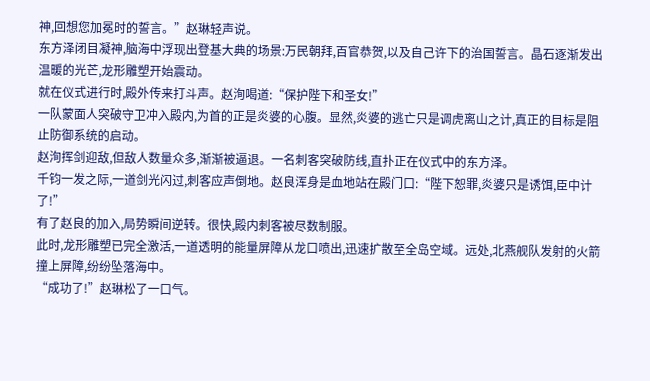神,回想您加冕时的誓言。”赵琳轻声说。
东方泽闭目凝神,脑海中浮现出登基大典的场景:万民朝拜,百官恭贺,以及自己许下的治国誓言。晶石逐渐发出温暖的光芒,龙形雕塑开始震动。
就在仪式进行时,殿外传来打斗声。赵洵喝道:“保护陛下和圣女!”
一队蒙面人突破守卫冲入殿内,为首的正是炎婆的心腹。显然,炎婆的逃亡只是调虎离山之计,真正的目标是阻止防御系统的启动。
赵洵挥剑迎敌,但敌人数量众多,渐渐被逼退。一名刺客突破防线,直扑正在仪式中的东方泽。
千钧一发之际,一道剑光闪过,刺客应声倒地。赵良浑身是血地站在殿门口:“陛下恕罪,炎婆只是诱饵,臣中计了!”
有了赵良的加入,局势瞬间逆转。很快,殿内刺客被尽数制服。
此时,龙形雕塑已完全激活,一道透明的能量屏障从龙口喷出,迅速扩散至全岛空域。远处,北燕舰队发射的火箭撞上屏障,纷纷坠落海中。
“成功了!”赵琳松了一口气。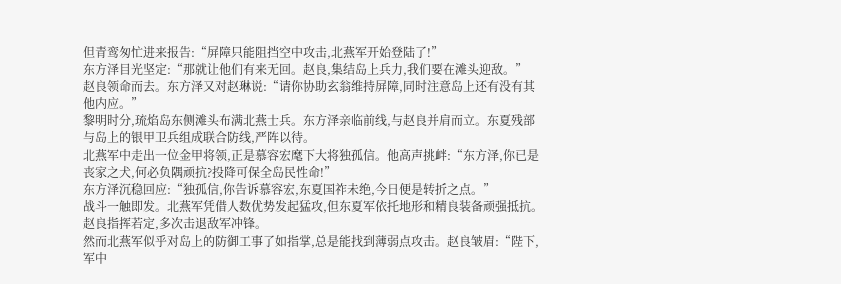但青鸾匆忙进来报告:“屏障只能阻挡空中攻击,北燕军开始登陆了!”
东方泽目光坚定:“那就让他们有来无回。赵良,集结岛上兵力,我们要在滩头迎敌。”
赵良领命而去。东方泽又对赵琳说:“请你协助玄翁维持屏障,同时注意岛上还有没有其他内应。”
黎明时分,琉焰岛东侧滩头布满北燕士兵。东方泽亲临前线,与赵良并肩而立。东夏残部与岛上的银甲卫兵组成联合防线,严阵以待。
北燕军中走出一位金甲将领,正是慕容宏麾下大将独孤信。他高声挑衅:“东方泽,你已是丧家之犬,何必负隅顽抗?投降可保全岛民性命!”
东方泽沉稳回应:“独孤信,你告诉慕容宏,东夏国祚未绝,今日便是转折之点。”
战斗一触即发。北燕军凭借人数优势发起猛攻,但东夏军依托地形和精良装备顽强抵抗。赵良指挥若定,多次击退敌军冲锋。
然而北燕军似乎对岛上的防御工事了如指掌,总是能找到薄弱点攻击。赵良皱眉:“陛下,军中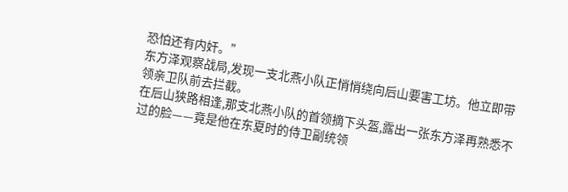恐怕还有内奸。”
东方泽观察战局,发现一支北燕小队正悄悄绕向后山要害工坊。他立即带领亲卫队前去拦截。
在后山狭路相逢,那支北燕小队的首领摘下头盔,露出一张东方泽再熟悉不过的脸——竟是他在东夏时的侍卫副统领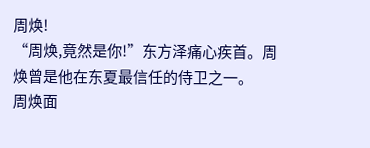周焕!
“周焕,竟然是你!”东方泽痛心疾首。周焕曾是他在东夏最信任的侍卫之一。
周焕面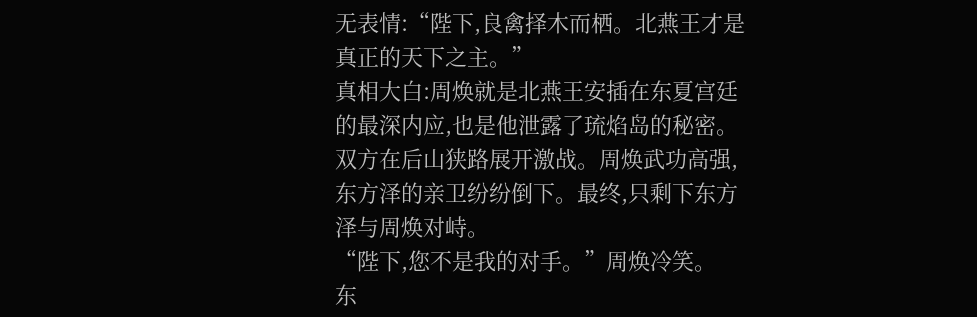无表情:“陛下,良禽择木而栖。北燕王才是真正的天下之主。”
真相大白:周焕就是北燕王安插在东夏宫廷的最深内应,也是他泄露了琉焰岛的秘密。
双方在后山狭路展开激战。周焕武功高强,东方泽的亲卫纷纷倒下。最终,只剩下东方泽与周焕对峙。
“陛下,您不是我的对手。”周焕冷笑。
东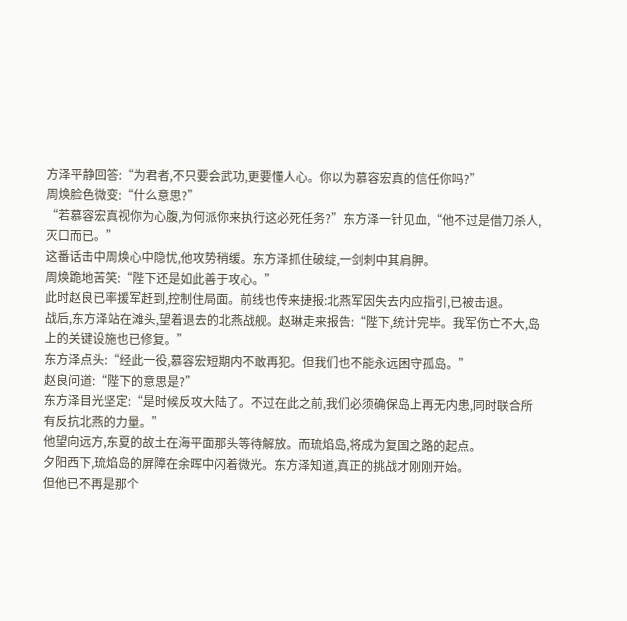方泽平静回答:“为君者,不只要会武功,更要懂人心。你以为慕容宏真的信任你吗?”
周焕脸色微变:“什么意思?”
“若慕容宏真视你为心腹,为何派你来执行这必死任务?”东方泽一针见血,“他不过是借刀杀人,灭口而已。”
这番话击中周焕心中隐忧,他攻势稍缓。东方泽抓住破绽,一剑刺中其肩胛。
周焕跪地苦笑:“陛下还是如此善于攻心。”
此时赵良已率援军赶到,控制住局面。前线也传来捷报:北燕军因失去内应指引,已被击退。
战后,东方泽站在滩头,望着退去的北燕战舰。赵琳走来报告:“陛下,统计完毕。我军伤亡不大,岛上的关键设施也已修复。”
东方泽点头:“经此一役,慕容宏短期内不敢再犯。但我们也不能永远困守孤岛。”
赵良问道:“陛下的意思是?”
东方泽目光坚定:“是时候反攻大陆了。不过在此之前,我们必须确保岛上再无内患,同时联合所有反抗北燕的力量。”
他望向远方,东夏的故土在海平面那头等待解放。而琉焰岛,将成为复国之路的起点。
夕阳西下,琉焰岛的屏障在余晖中闪着微光。东方泽知道,真正的挑战才刚刚开始。
但他已不再是那个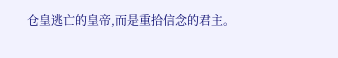仓皇逃亡的皇帝,而是重拾信念的君主。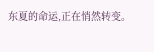东夏的命运,正在悄然转变。